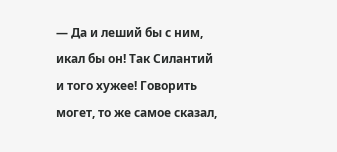— Да и леший бы с ним, икал бы он! Так Силантий и того хужее! Говорить могет, то же самое сказал,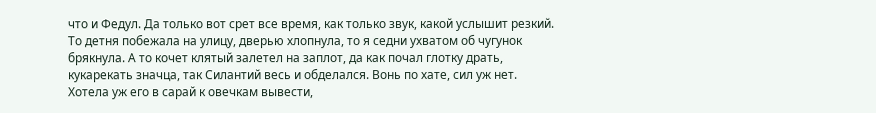что и Федул. Да только вот срет все время, как только звук, какой услышит резкий. То детня побежала на улицу, дверью хлопнула, то я седни ухватом об чугунок брякнула. А то кочет клятый залетел на заплот, да как почал глотку драть, кукарекать значца, так Силантий весь и обделался. Вонь по хате, сил уж нет. Хотела уж его в сарай к овечкам вывести,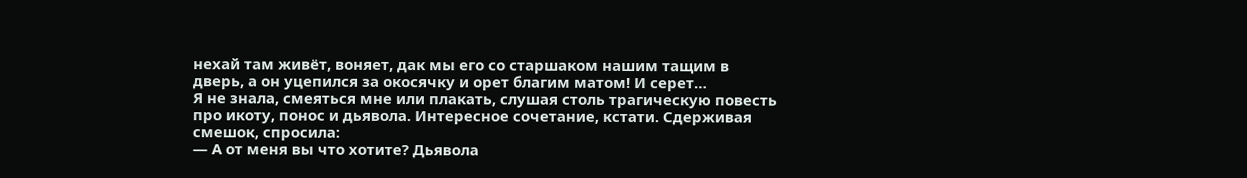нехай там живёт, воняет, дак мы его со старшаком нашим тащим в дверь, а он уцепился за окосячку и орет благим матом! И серет…
Я не знала, смеяться мне или плакать, слушая столь трагическую повесть про икоту, понос и дьявола. Интересное сочетание, кстати. Сдерживая смешок, спросила:
— А от меня вы что хотите? Дьявола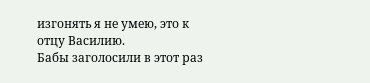изгонять я не умею, это к отцу Василию.
Бабы заголосили в этот раз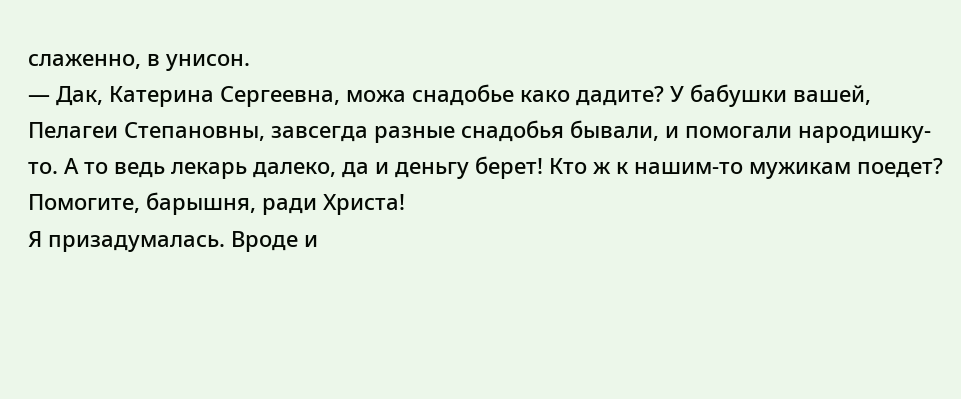слаженно, в унисон.
— Дак, Катерина Сергеевна, можа снадобье како дадите? У бабушки вашей, Пелагеи Степановны, завсегда разные снадобья бывали, и помогали народишку-то. А то ведь лекарь далеко, да и деньгу берет! Кто ж к нашим-то мужикам поедет? Помогите, барышня, ради Христа!
Я призадумалась. Вроде и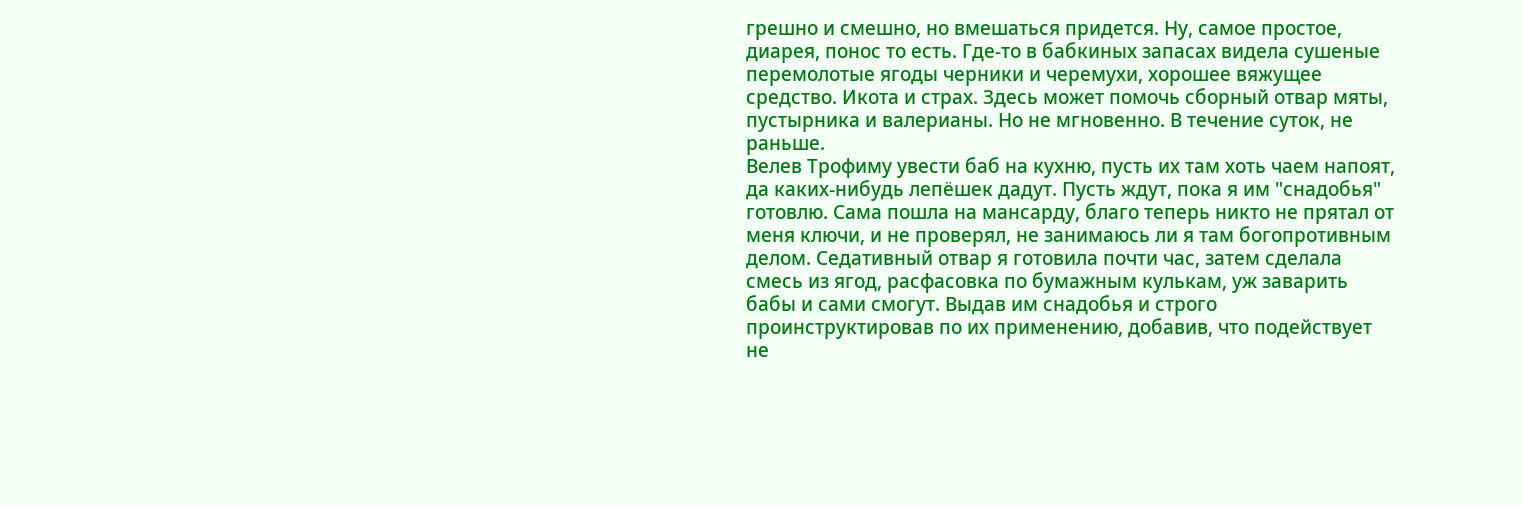грешно и смешно, но вмешаться придется. Ну, самое простое, диарея, понос то есть. Где-то в бабкиных запасах видела сушеные перемолотые ягоды черники и черемухи, хорошее вяжущее средство. Икота и страх. Здесь может помочь сборный отвар мяты, пустырника и валерианы. Но не мгновенно. В течение суток, не раньше.
Велев Трофиму увести баб на кухню, пусть их там хоть чаем напоят, да каких-нибудь лепёшек дадут. Пусть ждут, пока я им "снадобья" готовлю. Сама пошла на мансарду, благо теперь никто не прятал от меня ключи, и не проверял, не занимаюсь ли я там богопротивным делом. Седативный отвар я готовила почти час, затем сделала смесь из ягод, расфасовка по бумажным кулькам, уж заварить бабы и сами смогут. Выдав им снадобья и строго проинструктировав по их применению, добавив, что подействует не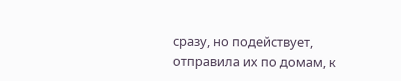сразу, но подействует, отправила их по домам, к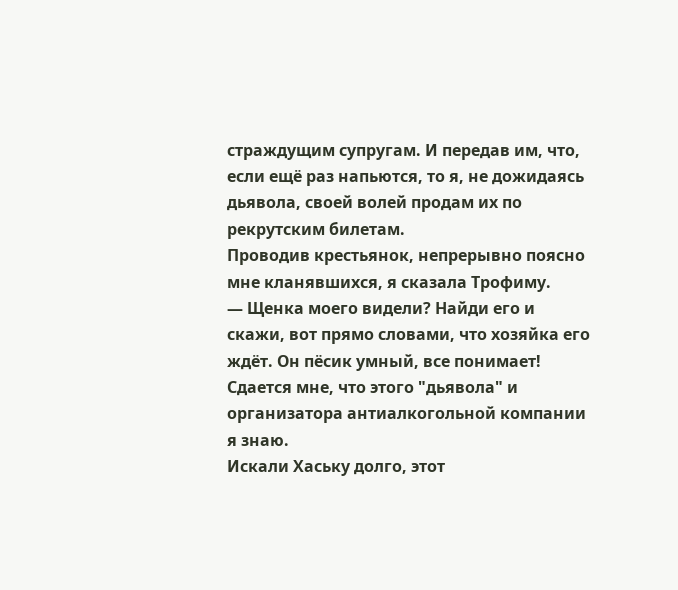страждущим супругам. И передав им, что, если ещё раз напьются, то я, не дожидаясь дьявола, своей волей продам их по рекрутским билетам.
Проводив крестьянок, непрерывно поясно мне кланявшихся, я сказала Трофиму.
— Щенка моего видели? Найди его и скажи, вот прямо словами, что хозяйка его ждёт. Он пёсик умный, все понимает!
Сдается мне, что этого "дьявола" и организатора антиалкогольной компании я знаю.
Искали Хаську долго, этот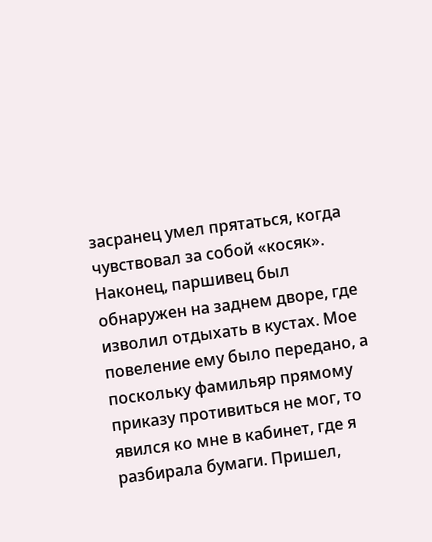засранец умел прятаться, когда чувствовал за собой «косяк». Наконец, паршивец был обнаружен на заднем дворе, где изволил отдыхать в кустах. Мое повеление ему было передано, а поскольку фамильяр прямому приказу противиться не мог, то явился ко мне в кабинет, где я разбирала бумаги. Пришел,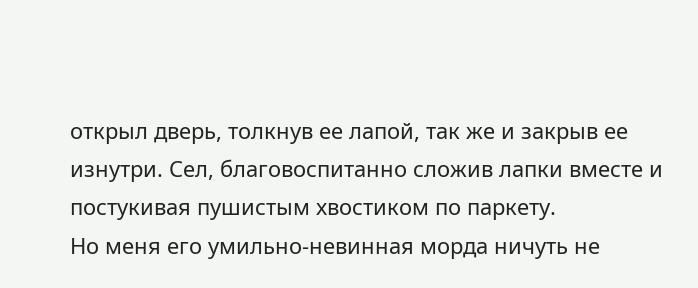открыл дверь, толкнув ее лапой, так же и закрыв ее изнутри. Сел, благовоспитанно сложив лапки вместе и постукивая пушистым хвостиком по паркету.
Но меня его умильно-невинная морда ничуть не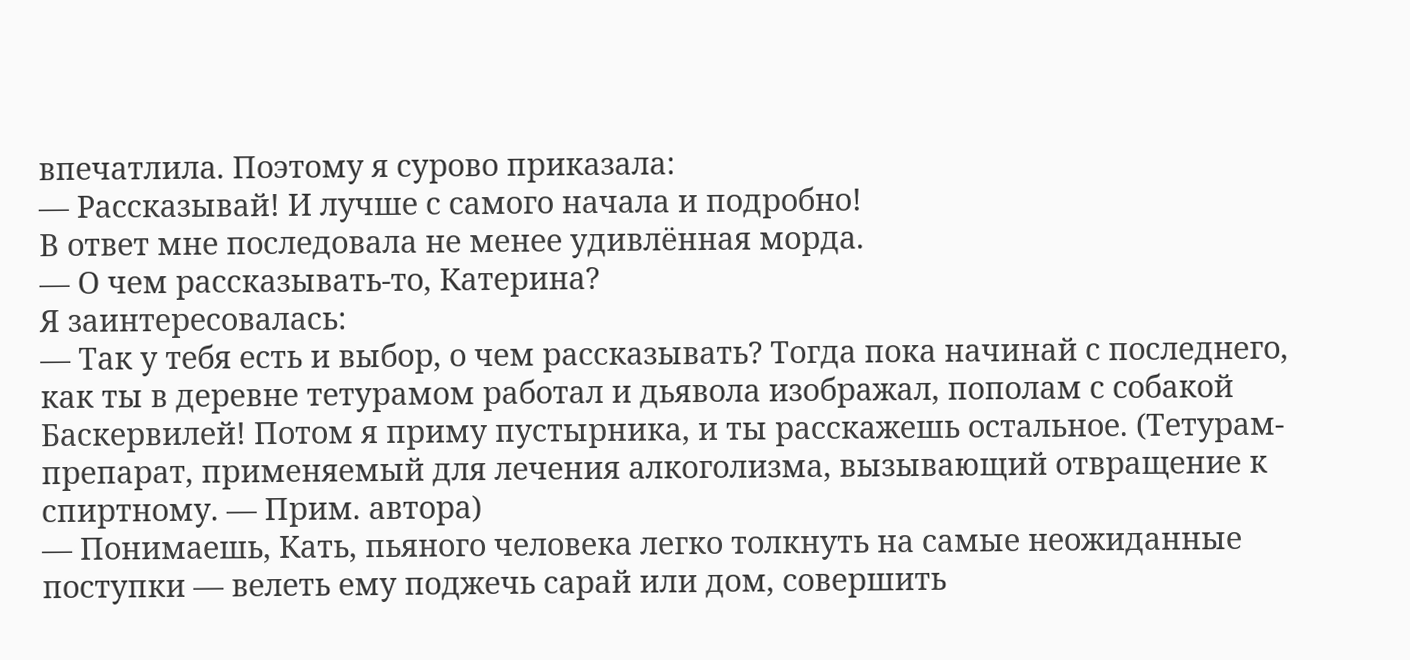впечатлила. Поэтому я сурово приказала:
— Рассказывай! И лучше с самого начала и подробно!
В ответ мне последовала не менее удивлённая морда.
— О чем рассказывать-то, Катерина?
Я заинтересовалась:
— Так у тебя есть и выбор, о чем рассказывать? Тогда пока начинай с последнего, как ты в деревне тетурамом работал и дьявола изображал, пополам с собакой Баскервилей! Потом я приму пустырника, и ты расскажешь остальное. (Тетурам-препарат, применяемый для лечения алкоголизма, вызывающий отвращение к спиртному. — Прим. автора)
— Понимаешь, Кать, пьяного человека легко толкнуть на самые неожиданные поступки — велеть ему поджечь сарай или дом, совершить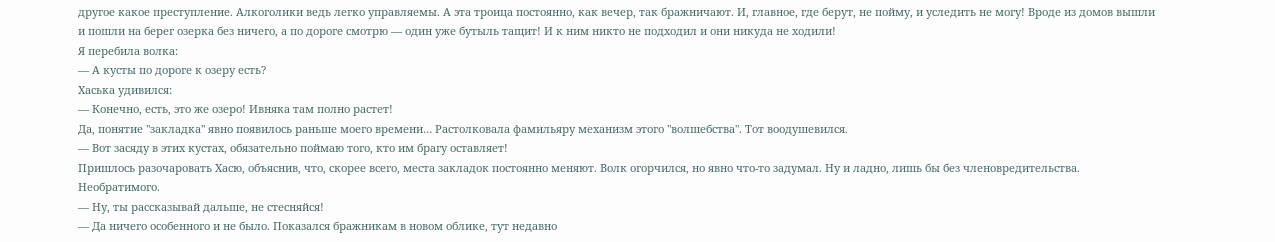другое какое преступление. Алкоголики ведь легко управляемы. А эта троица постоянно, как вечер, так бражничают. И, главное, где берут, не пойму, и уследить не могу! Вроде из домов вышли и пошли на берег озерка без ничего, а по дороге смотрю — один уже бутыль тащит! И к ним никто не подходил и они никуда не ходили!
Я перебила волка:
— А кусты по дороге к озеру есть?
Хаська удивился:
— Конечно, есть, это же озеро! Ивняка там полно растет!
Да, понятие "закладка" явно появилось раньше моего времени… Растолковала фамильяру механизм этого "волшебства". Тот воодушевился.
— Вот засяду в этих кустах, обязательно поймаю того, кто им брагу оставляет!
Пришлось разочаровать Хасю, объяснив, что, скорее всего, места закладок постоянно меняют. Волк огорчился, но явно что-то задумал. Ну и ладно, лишь бы без членовредительства. Необратимого.
— Ну, ты рассказывай дальше, не стесняйся!
— Да ничего особенного и не было. Показался бражникам в новом облике, тут недавно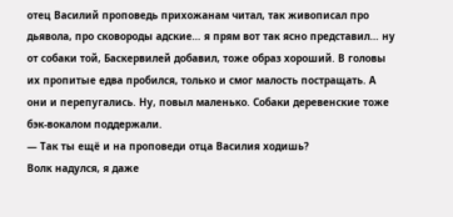отец Василий проповедь прихожанам читал, так живописал про дьявола, про сковороды адские… я прям вот так ясно представил… ну от собаки той, Баскервилей добавил, тоже образ хороший. В головы их пропитые едва пробился, только и смог малость постращать. А они и перепугались. Ну, повыл маленько. Собаки деревенские тоже бэк-вокалом поддержали.
— Так ты ещё и на проповеди отца Василия ходишь?
Волк надулся, я даже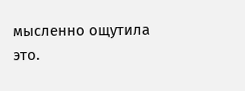мысленно ощутила это.